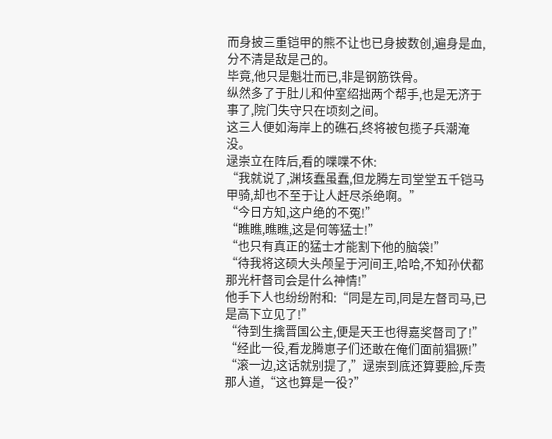而身披三重铠甲的熊不让也已身披数创,遍身是血,分不清是敌是己的。
毕竟,他只是魁壮而已,非是钢筋铁骨。
纵然多了于肚儿和仲室绍拙两个帮手,也是无济于事了,院门失守只在顷刻之间。
这三人便如海岸上的礁石,终将被包揽子兵潮淹没。
逯崇立在阵后,看的喋喋不休:
“我就说了,渊垓蠢虽蠢,但龙腾左司堂堂五千铠马甲骑,却也不至于让人赶尽杀绝啊。”
“今日方知,这户绝的不冤!”
“瞧瞧,瞧瞧,这是何等猛士!”
“也只有真正的猛士才能割下他的脑袋!”
“待我将这硕大头颅呈于河间王,哈哈,不知孙伏都那光杆督司会是什么神情!”
他手下人也纷纷附和:“同是左司,同是左督司马,已是高下立见了!”
“待到生擒晋国公主,便是天王也得嘉奖督司了!”
“经此一役,看龙腾崽子们还敢在俺们面前猖獗!”
“滚一边,这话就别提了,”逯崇到底还算要脸,斥责那人道,“这也算是一役?”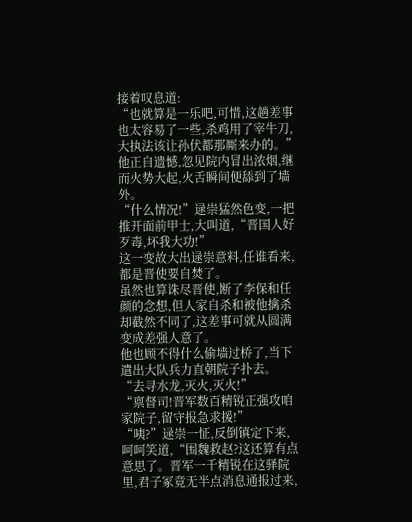接着叹息道:
“也就算是一乐吧,可惜,这趟差事也太容易了一些,杀鸡用了宰牛刀,大执法该让孙伏都那厮来办的。”
他正自遗憾,忽见院内冒出浓烟,继而火势大起,火舌瞬间便舔到了墙外。
“什么情况!”逯崇猛然色变,一把推开面前甲士,大叫道,“晋国人好歹毒,坏我大功!”
这一变故大出逯崇意料,任谁看来,都是晋使要自焚了。
虽然也算诛尽晋使,断了李保和任颜的念想,但人家自杀和被他擒杀却截然不同了,这差事可就从圆满变成差强人意了。
他也顾不得什么偷墙过桥了,当下遣出大队兵力直朝院子扑去。
“去寻水龙,灭火,灭火!”
“禀督司!晋军数百精锐正强攻咱家院子,留守报急求援!”
“咦?”逯崇一怔,反倒镇定下来,呵呵笑道,“围魏救赵?这还算有点意思了。晋军一千精锐在这驿院里,君子冢竟无半点消息通报过来,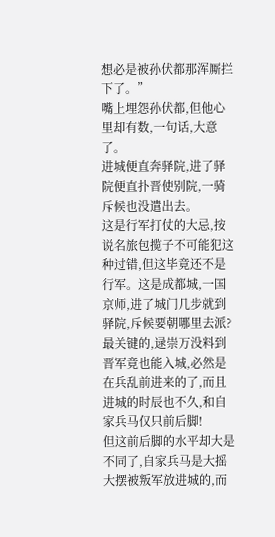想必是被孙伏都那浑厮拦下了。”
嘴上埋怨孙伏都,但他心里却有数,一句话,大意了。
进城便直奔驿院,进了驿院便直扑晋使别院,一骑斥候也没遣出去。
这是行军打仗的大忌,按说名旅包揽子不可能犯这种过错,但这毕竟还不是行军。这是成都城,一国京师,进了城门几步就到驿院,斥候要朝哪里去派?
最关键的,逯崇万没料到晋军竟也能入城,必然是在兵乱前进来的了,而且进城的时辰也不久,和自家兵马仅只前后脚!
但这前后脚的水平却大是不同了,自家兵马是大摇大摆被叛军放进城的,而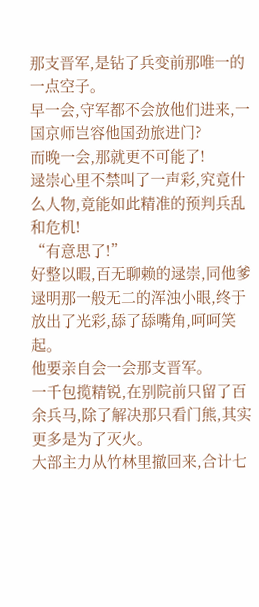那支晋军,是钻了兵变前那唯一的一点空子。
早一会,守军都不会放他们进来,一国京师岂容他国劲旅进门?
而晚一会,那就更不可能了!
逯崇心里不禁叫了一声彩,究竟什么人物,竟能如此精准的预判兵乱和危机!
“有意思了!”
好整以暇,百无聊赖的逯崇,同他爹逯明那一般无二的浑浊小眼,终于放出了光彩,舔了舔嘴角,呵呵笑起。
他要亲自会一会那支晋军。
一千包揽精锐,在别院前只留了百余兵马,除了解决那只看门熊,其实更多是为了灭火。
大部主力从竹林里撤回来,合计七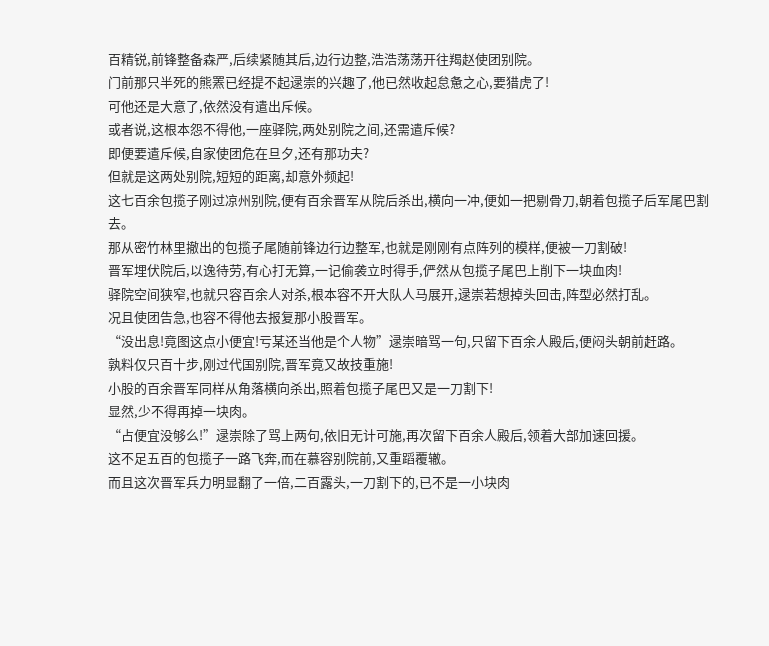百精锐,前锋整备森严,后续紧随其后,边行边整,浩浩荡荡开往羯赵使团别院。
门前那只半死的熊罴已经提不起逯崇的兴趣了,他已然收起怠惫之心,要猎虎了!
可他还是大意了,依然没有遣出斥候。
或者说,这根本怨不得他,一座驿院,两处别院之间,还需遣斥候?
即便要遣斥候,自家使团危在旦夕,还有那功夫?
但就是这两处别院,短短的距离,却意外频起!
这七百余包揽子刚过凉州别院,便有百余晋军从院后杀出,横向一冲,便如一把剔骨刀,朝着包揽子后军尾巴割去。
那从密竹林里撤出的包揽子尾随前锋边行边整军,也就是刚刚有点阵列的模样,便被一刀割破!
晋军埋伏院后,以逸待劳,有心打无算,一记偷袭立时得手,俨然从包揽子尾巴上削下一块血肉!
驿院空间狭窄,也就只容百余人对杀,根本容不开大队人马展开,逯崇若想掉头回击,阵型必然打乱。
况且使团告急,也容不得他去报复那小股晋军。
“没出息!竟图这点小便宜!亏某还当他是个人物”逯崇暗骂一句,只留下百余人殿后,便闷头朝前赶路。
孰料仅只百十步,刚过代国别院,晋军竟又故技重施!
小股的百余晋军同样从角落横向杀出,照着包揽子尾巴又是一刀割下!
显然,少不得再掉一块肉。
“占便宜没够么!”逯崇除了骂上两句,依旧无计可施,再次留下百余人殿后,领着大部加速回援。
这不足五百的包揽子一路飞奔,而在慕容别院前,又重蹈覆辙。
而且这次晋军兵力明显翻了一倍,二百露头,一刀割下的,已不是一小块肉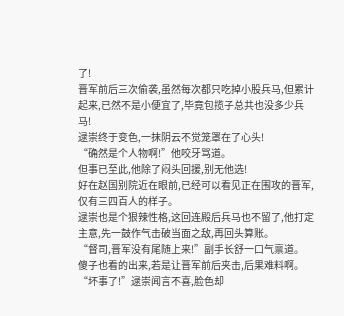了!
晋军前后三次偷袭,虽然每次都只吃掉小股兵马,但累计起来,已然不是小便宜了,毕竟包揽子总共也没多少兵马!
逯崇终于变色,一抹阴云不觉笼罩在了心头!
“确然是个人物啊!”他咬牙骂道。
但事已至此,他除了闷头回援,别无他选!
好在赵国别院近在眼前,已经可以看见正在围攻的晋军,仅有三四百人的样子。
逯崇也是个狠辣性格,这回连殿后兵马也不留了,他打定主意,先一鼓作气击破当面之敌,再回头算账。
“督司,晋军没有尾随上来!”副手长舒一口气禀道。
傻子也看的出来,若是让晋军前后夹击,后果难料啊。
“坏事了!”逯崇闻言不喜,脸色却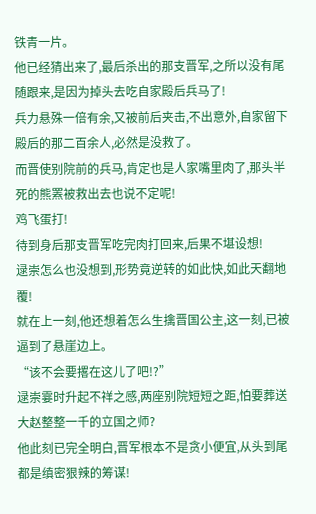铁青一片。
他已经猜出来了,最后杀出的那支晋军,之所以没有尾随跟来,是因为掉头去吃自家殿后兵马了!
兵力悬殊一倍有余,又被前后夹击,不出意外,自家留下殿后的那二百余人,必然是没救了。
而晋使别院前的兵马,肯定也是人家嘴里肉了,那头半死的熊罴被救出去也说不定呢!
鸡飞蛋打!
待到身后那支晋军吃完肉打回来,后果不堪设想!
逯崇怎么也没想到,形势竟逆转的如此快,如此天翻地覆!
就在上一刻,他还想着怎么生擒晋国公主,这一刻,已被逼到了悬崖边上。
“该不会要撂在这儿了吧!?”
逯崇霎时升起不祥之感,两座别院短短之距,怕要葬送大赵整整一千的立国之师?
他此刻已完全明白,晋军根本不是贪小便宜,从头到尾都是缜密狠辣的筹谋!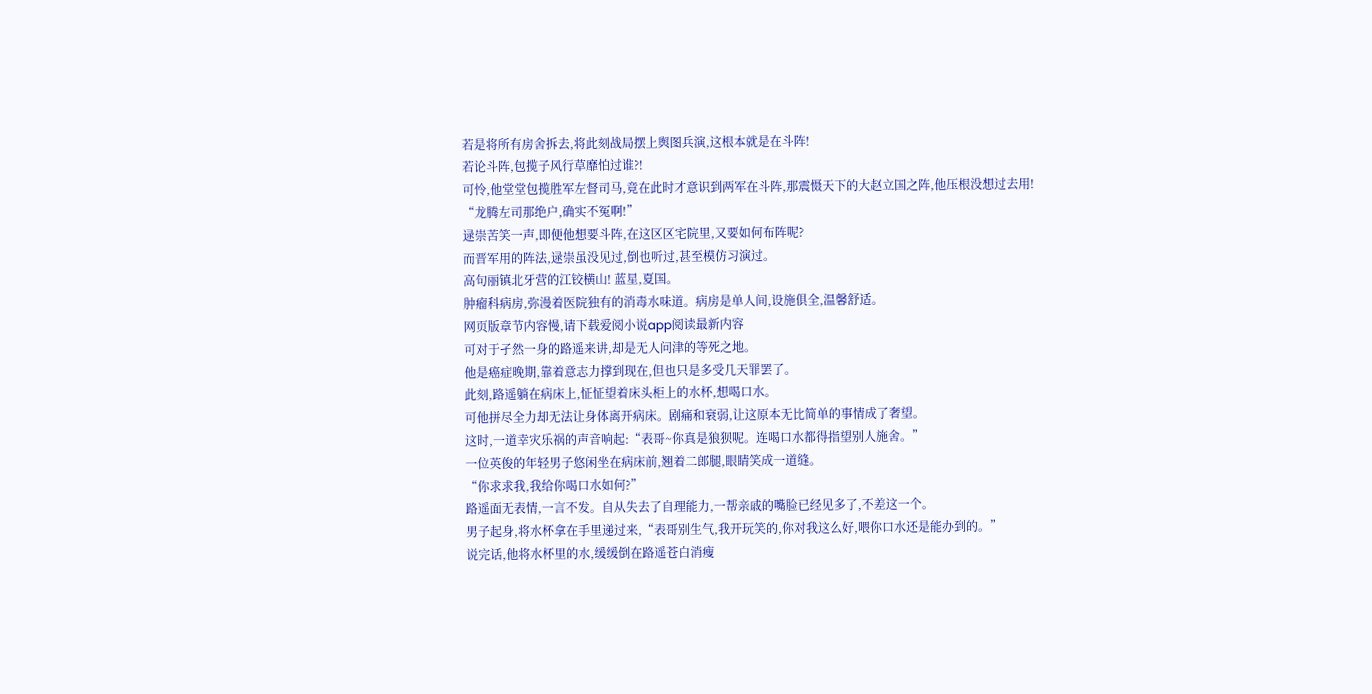若是将所有房舍拆去,将此刻战局摆上舆图兵演,这根本就是在斗阵!
若论斗阵,包揽子风行草靡怕过谁?!
可怜,他堂堂包揽胜军左督司马,竟在此时才意识到两军在斗阵,那震慑天下的大赵立国之阵,他压根没想过去用!
“龙腾左司那绝户,确实不冤啊!”
逯崇苦笑一声,即便他想要斗阵,在这区区宅院里,又要如何布阵呢?
而晋军用的阵法,逯崇虽没见过,倒也听过,甚至模仿习演过。
高句丽镇北牙营的江铰横山! 蓝星,夏国。
肿瘤科病房,弥漫着医院独有的消毒水味道。病房是单人间,设施俱全,温馨舒适。
网页版章节内容慢,请下载爱阅小说app阅读最新内容
可对于孑然一身的路遥来讲,却是无人问津的等死之地。
他是癌症晚期,靠着意志力撑到现在,但也只是多受几天罪罢了。
此刻,路遥躺在病床上,怔怔望着床头柜上的水杯,想喝口水。
可他拼尽全力却无法让身体离开病床。剧痛和衰弱,让这原本无比简单的事情成了奢望。
这时,一道幸灾乐祸的声音响起:“表哥~你真是狼狈呢。连喝口水都得指望别人施舍。”
一位英俊的年轻男子悠闲坐在病床前,翘着二郎腿,眼睛笑成一道缝。
“你求求我,我给你喝口水如何?”
路遥面无表情,一言不发。自从失去了自理能力,一帮亲戚的嘴脸已经见多了,不差这一个。
男子起身,将水杯拿在手里递过来,“表哥别生气,我开玩笑的,你对我这么好,喂你口水还是能办到的。”
说完话,他将水杯里的水,缓缓倒在路遥苍白消瘦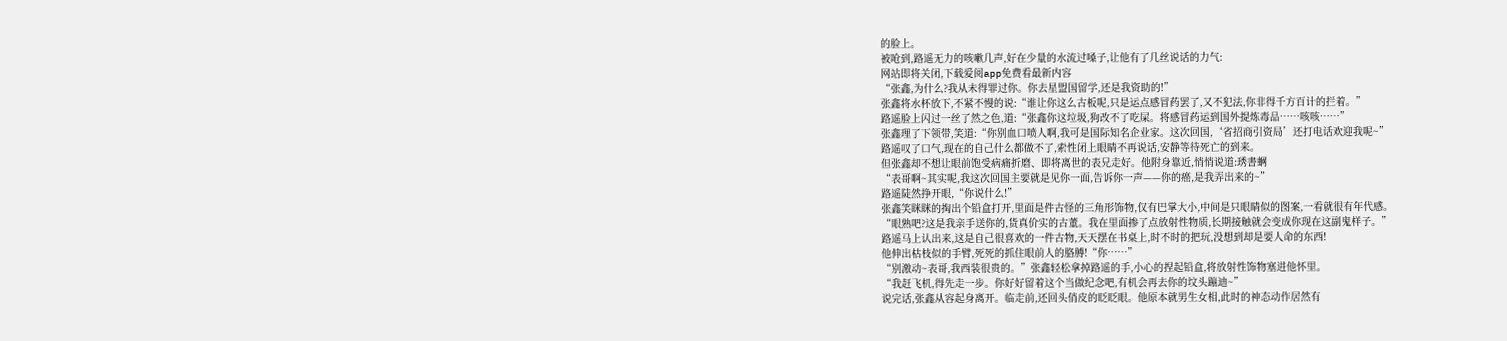的脸上。
被呛到,路遥无力的咳嗽几声,好在少量的水流过嗓子,让他有了几丝说话的力气:
网站即将关闭,下载爱阅app免费看最新内容
“张鑫,为什么?我从未得罪过你。你去星盟国留学,还是我资助的!”
张鑫将水杯放下,不紧不慢的说:“谁让你这么古板呢,只是运点感冒药罢了,又不犯法,你非得千方百计的拦着。”
路遥脸上闪过一丝了然之色,道:“张鑫你这垃圾,狗改不了吃屎。将感冒药运到国外提炼毒品……咳咳……”
张鑫理了下领带,笑道:“你别血口喷人啊,我可是国际知名企业家。这次回国,‘省招商引资局’还打电话欢迎我呢~”
路遥叹了口气,现在的自己什么都做不了,索性闭上眼睛不再说话,安静等待死亡的到来。
但张鑫却不想让眼前饱受病痛折磨、即将离世的表兄走好。他附身靠近,悄悄说道:琇書蛧
“表哥啊~其实呢,我这次回国主要就是见你一面,告诉你一声——你的癌,是我弄出来的~”
路遥陡然挣开眼,“你说什么!”
张鑫笑眯眯的掏出个铅盒打开,里面是件古怪的三角形饰物,仅有巴掌大小,中间是只眼睛似的图案,一看就很有年代感。
“眼熟吧?这是我亲手送你的,货真价实的古董。我在里面掺了点放射性物质,长期接触就会变成你现在这副鬼样子。”
路遥马上认出来,这是自己很喜欢的一件古物,天天摆在书桌上,时不时的把玩,没想到却是要人命的东西!
他伸出枯枝似的手臂,死死的抓住眼前人的胳膊!“你……”
“别激动~表哥,我西装很贵的。”张鑫轻松拿掉路遥的手,小心的捏起铅盒,将放射性饰物塞进他怀里。
“我赶飞机,得先走一步。你好好留着这个当做纪念吧,有机会再去你的坟头蹦迪~”
说完话,张鑫从容起身离开。临走前,还回头俏皮的眨眨眼。他原本就男生女相,此时的神态动作居然有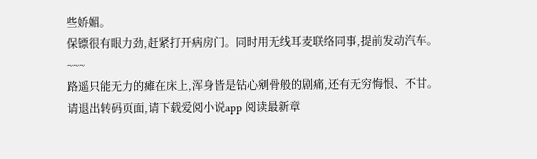些娇媚。
保镖很有眼力劲,赶紧打开病房门。同时用无线耳麦联络同事,提前发动汽车。
~~~
路遥只能无力的瘫在床上,浑身皆是钻心剜骨般的剧痛,还有无穷悔恨、不甘。
请退出转码页面,请下载爱阅小说app 阅读最新章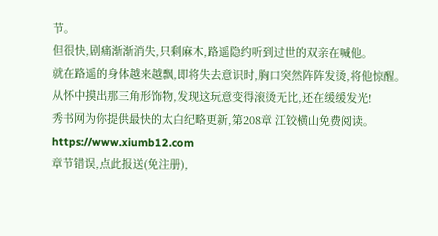节。
但很快,剧痛渐渐消失,只剩麻木,路遥隐约听到过世的双亲在喊他。
就在路遥的身体越来越飘,即将失去意识时,胸口突然阵阵发烫,将他惊醒。
从怀中摸出那三角形饰物,发现这玩意变得滚烫无比,还在缓缓发光!
秀书网为你提供最快的太白纪略更新,第208章 江铰横山免费阅读。https://www.xiumb12.com
章节错误,点此报送(免注册),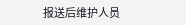报送后维护人员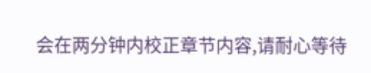会在两分钟内校正章节内容,请耐心等待